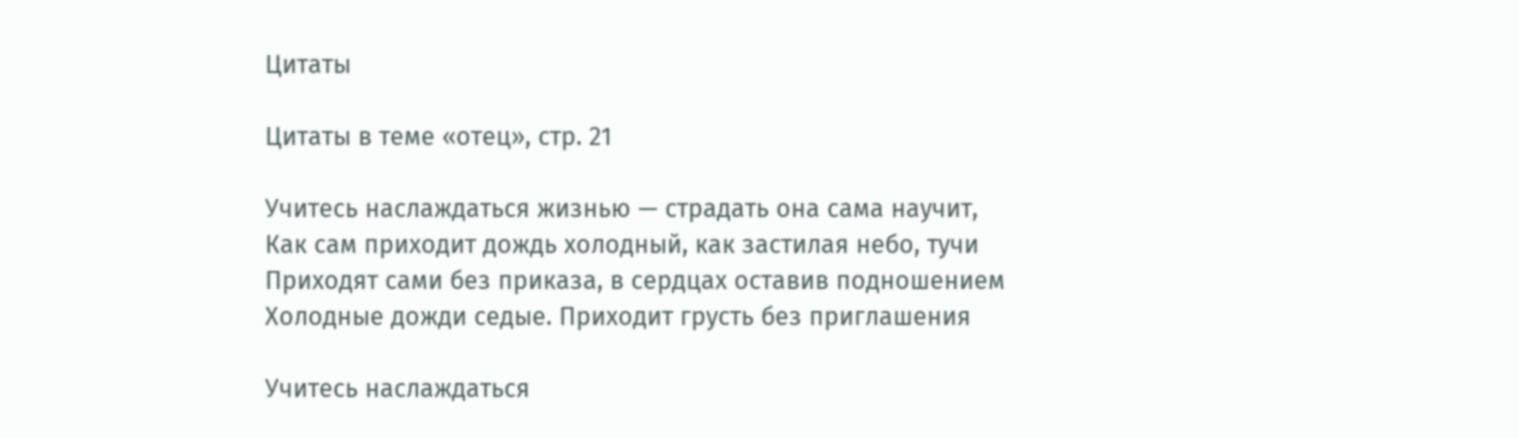Цитаты

Цитаты в теме «отец», стр. 21

Учитесь наслаждаться жизнью — страдать она сама научит,
Как сам приходит дождь холодный, как застилая небо, тучи
Приходят сами без приказа, в сердцах оставив подношением
Холодные дожди седые. Приходит грусть без приглашения

Учитесь наслаждаться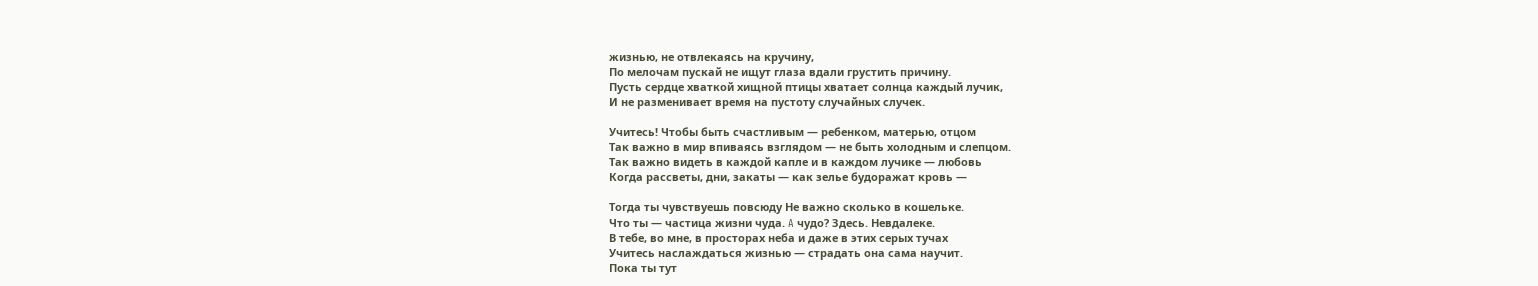жизнью, не отвлекаясь на кручину,
По мелочам пускай не ищут глаза вдали грустить причину.
Пусть сердце хваткой хищной птицы хватает солнца каждый лучик,
И не разменивает время на пустоту случайных случек.

Учитесь! Чтобы быть счастливым — ребенком, матерью, отцом
Так важно в мир впиваясь взглядом — не быть холодным и слепцом.
Так важно видеть в каждой капле и в каждом лучике — любовь
Когда рассветы, дни, закаты — как зелье будоражат кровь —

Тогда ты чувствуешь повсюду Не важно сколько в кошельке.
Что ты — частица жизни чуда. A чудо? Здесь. Невдалеке.
В тебе, во мне, в просторах неба и даже в этих серых тучах
Учитесь наслаждаться жизнью — страдать она сама научит.
Пока ты тут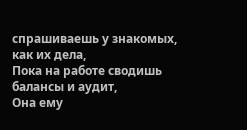спрашиваешь у знакомых, как их дела,
Пока на работе сводишь балансы и аудит,
Она ему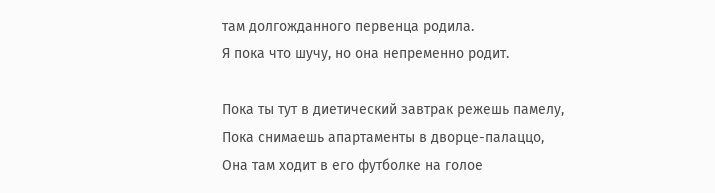там долгожданного первенца родила.
Я пока что шучу, но она непременно родит.

Пока ты тут в диетический завтрак режешь памелу,
Пока снимаешь апартаменты в дворце-палаццо,
Она там ходит в его футболке на голое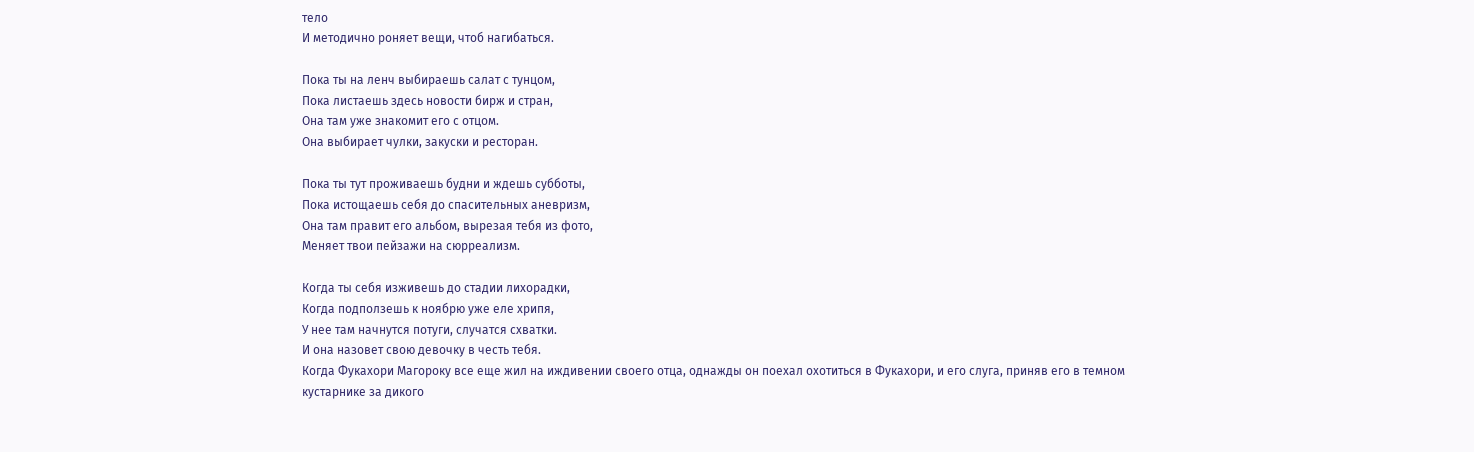тело
И методично роняет вещи, чтоб нагибаться.

Пока ты на ленч выбираешь салат с тунцом,
Пока листаешь здесь новости бирж и стран,
Она там уже знакомит его с отцом.
Она выбирает чулки, закуски и ресторан.

Пока ты тут проживаешь будни и ждешь субботы,
Пока истощаешь себя до спасительных аневризм,
Она там правит его альбом, вырезая тебя из фото,
Меняет твои пейзажи на сюрреализм.

Когда ты себя изживешь до стадии лихорадки,
Когда подползешь к ноябрю уже еле хрипя,
У нее там начнутся потуги, случатся схватки.
И она назовет свою девочку в честь тебя.
Когда Фукахори Магороку все еще жил на иждивении своего отца, однажды он поехал охотиться в Фукахори, и его слуга, приняв его в темном кустарнике за дикого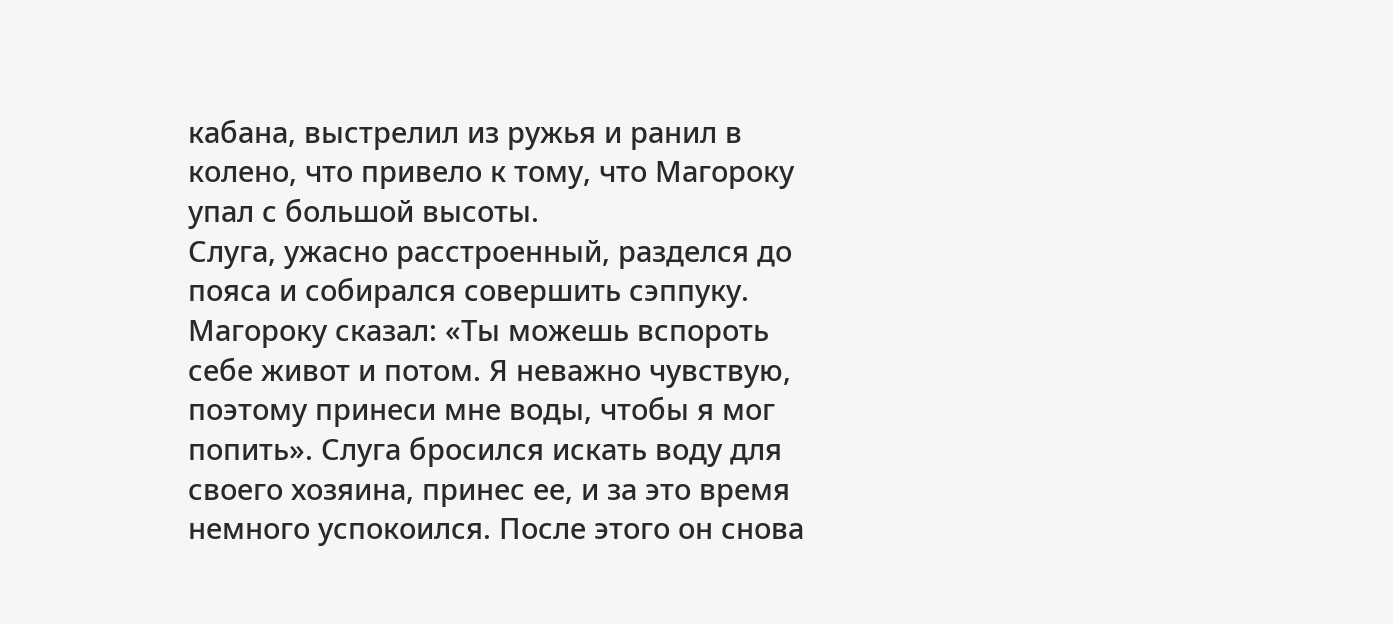кабана, выстрелил из ружья и ранил в колено, что привело к тому, что Магороку упал с большой высоты.
Слуга, ужасно расстроенный, разделся до пояса и собирался совершить сэппуку. Магороку сказал: «Ты можешь вспороть себе живот и потом. Я неважно чувствую, поэтому принеси мне воды, чтобы я мог попить». Слуга бросился искать воду для своего хозяина, принес ее, и за это время немного успокоился. После этого он снова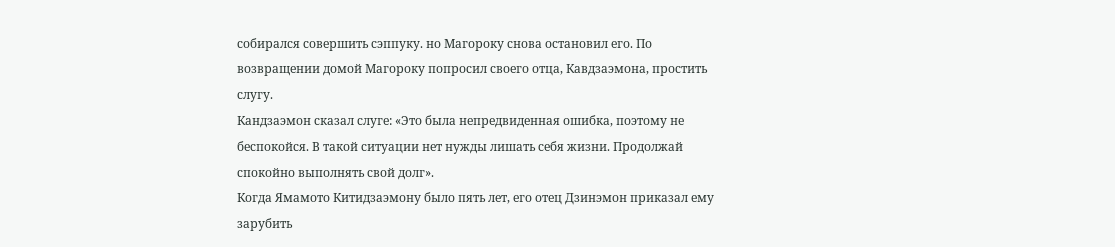собирался совершить сэппуку. но Магороку снова остановил его. По возвращении домой Магороку попросил своего отца, Кавдзаэмона, простить слугу.
Кандзаэмон сказал слуге: «Это была непредвиденная ошибка, поэтому не беспокойся. В такой ситуации нет нужды лишать себя жизни. Продолжай спокойно выполнять свой долг».
Когда Ямамото Китидзаэмону было пять лет, его отец Дзинэмон приказал ему зарубить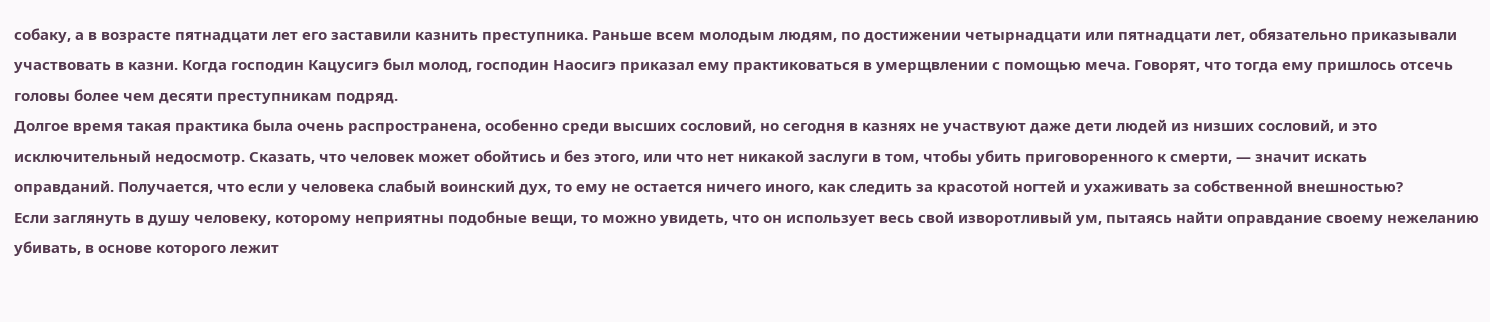собаку, а в возрасте пятнадцати лет его заставили казнить преступника. Раньше всем молодым людям, по достижении четырнадцати или пятнадцати лет, обязательно приказывали участвовать в казни. Когда господин Кацусигэ был молод, господин Наосигэ приказал ему практиковаться в умерщвлении с помощью меча. Говорят, что тогда ему пришлось отсечь головы более чем десяти преступникам подряд.
Долгое время такая практика была очень распространена, особенно среди высших сословий, но сегодня в казнях не участвуют даже дети людей из низших сословий, и это исключительный недосмотр. Сказать, что человек может обойтись и без этого, или что нет никакой заслуги в том, чтобы убить приговоренного к смерти, — значит искать
оправданий. Получается, что если у человека слабый воинский дух, то ему не остается ничего иного, как следить за красотой ногтей и ухаживать за собственной внешностью?
Если заглянуть в душу человеку, которому неприятны подобные вещи, то можно увидеть, что он использует весь свой изворотливый ум, пытаясь найти оправдание своему нежеланию убивать, в основе которого лежит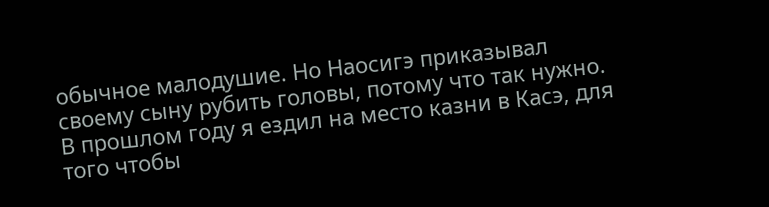обычное малодушие. Но Наосигэ приказывал своему сыну рубить головы, потому что так нужно.
В прошлом году я ездил на место казни в Касэ, для того чтобы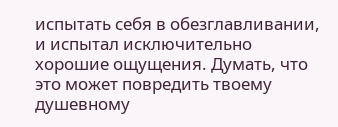испытать себя в обезглавливании, и испытал исключительно хорошие ощущения. Думать, что это может повредить твоему душевному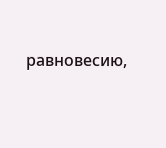равновесию,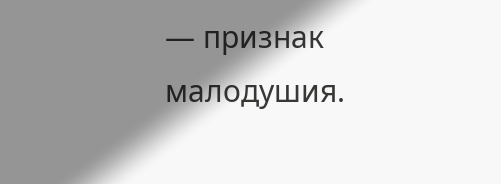— признак малодушия.